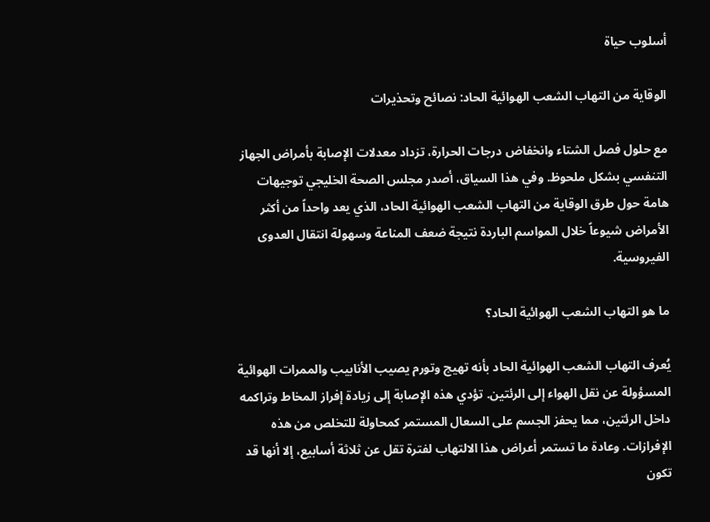أسلوب حياة

الوقاية من التهاب الشعب الهوائية الحاد: نصائح وتحذيرات

مع حلول فصل الشتاء وانخفاض درجات الحرارة، تزداد معدلات الإصابة بأمراض الجهاز التنفسي بشكل ملحوظ. وفي هذا السياق، أصدر مجلس الصحة الخليجي توجيهات هامة حول طرق الوقاية من التهاب الشعب الهوائية الحاد، الذي يعد واحداً من أكثر الأمراض شيوعاً خلال المواسم الباردة نتيجة ضعف المناعة وسهولة انتقال العدوى الفيروسية.

ما هو التهاب الشعب الهوائية الحاد؟

يُعرف التهاب الشعب الهوائية الحاد بأنه تهيج وتورم يصيب الأنابيب والممرات الهوائية المسؤولة عن نقل الهواء إلى الرئتين. تؤدي هذه الإصابة إلى زيادة إفراز المخاط وتراكمه داخل الرئتين، مما يحفز الجسم على السعال المستمر كمحاولة للتخلص من هذه الإفرازات. وعادة ما تستمر أعراض هذا الالتهاب لفترة تقل عن ثلاثة أسابيع، إلا أنها قد تكون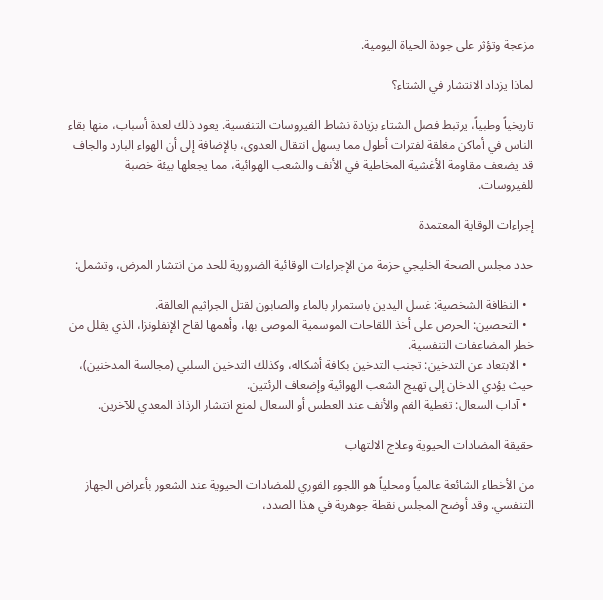مزعجة وتؤثر على جودة الحياة اليومية.

لماذا يزداد الانتشار في الشتاء؟

تاريخياً وطبياً، يرتبط فصل الشتاء بزيادة نشاط الفيروسات التنفسية. يعود ذلك لعدة أسباب، منها بقاء الناس في أماكن مغلقة لفترات أطول مما يسهل انتقال العدوى، بالإضافة إلى أن الهواء البارد والجاف قد يضعف مقاومة الأغشية المخاطية في الأنف والشعب الهوائية، مما يجعلها بيئة خصبة للفيروسات.

إجراءات الوقاية المعتمدة

حدد مجلس الصحة الخليجي حزمة من الإجراءات الوقائية الضرورية للحد من انتشار المرض، وتشمل:

  • النظافة الشخصية: غسل اليدين باستمرار بالماء والصابون لقتل الجراثيم العالقة.
  • التحصين: الحرص على أخذ اللقاحات الموسمية الموصى بها، وأهمها لقاح الإنفلونزا، الذي يقلل من خطر المضاعفات التنفسية.
  • الابتعاد عن التدخين: تجنب التدخين بكافة أشكاله، وكذلك التدخين السلبي (مجالسة المدخنين)، حيث يؤدي الدخان إلى تهيج الشعب الهوائية وإضعاف الرئتين.
  • آداب السعال: تغطية الفم والأنف عند العطس أو السعال لمنع انتشار الرذاذ المعدي للآخرين.

حقيقة المضادات الحيوية وعلاج الالتهاب

من الأخطاء الشائعة عالمياً ومحلياً هو اللجوء الفوري للمضادات الحيوية عند الشعور بأعراض الجهاز التنفسي. وقد أوضح المجلس نقطة جوهرية في هذا الصدد،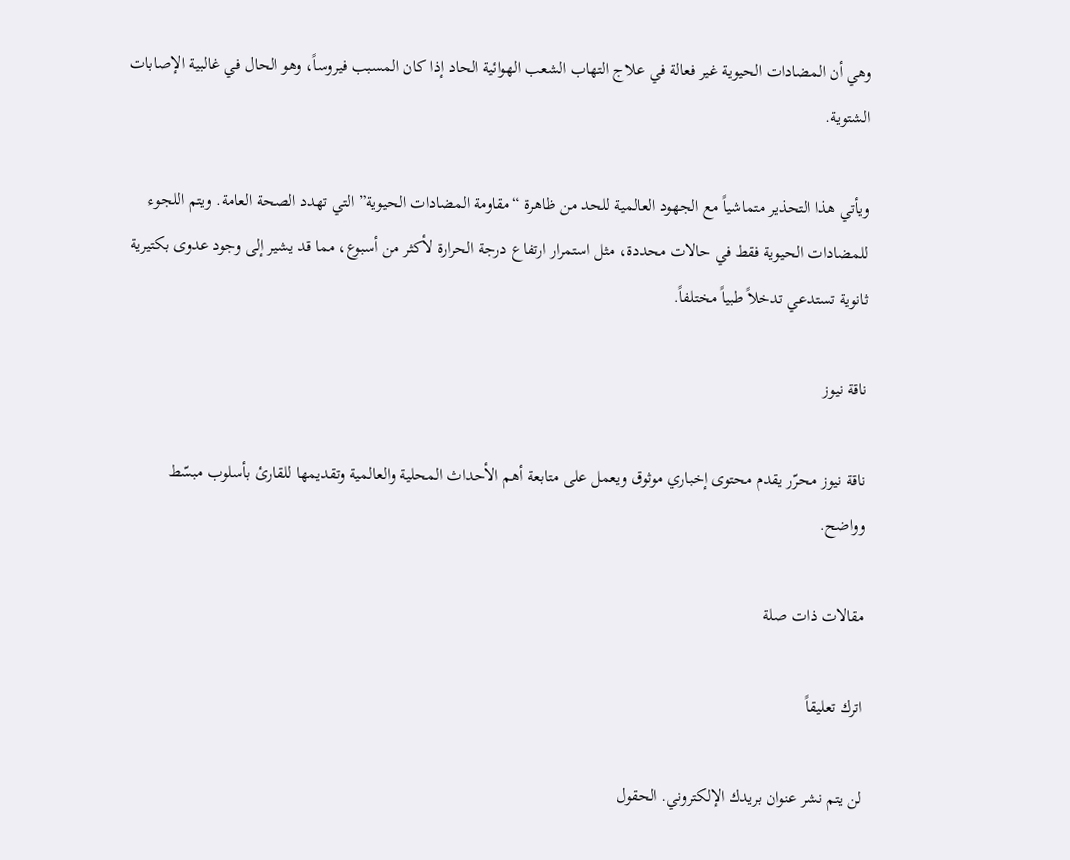وهي أن المضادات الحيوية غير فعالة في علاج التهاب الشعب الهوائية الحاد إذا كان المسبب فيروساً، وهو الحال في غالبية الإصابات الشتوية.

ويأتي هذا التحذير متماشياً مع الجهود العالمية للحد من ظاهرة “مقاومة المضادات الحيوية” التي تهدد الصحة العامة. ويتم اللجوء للمضادات الحيوية فقط في حالات محددة، مثل استمرار ارتفاع درجة الحرارة لأكثر من أسبوع، مما قد يشير إلى وجود عدوى بكتيرية ثانوية تستدعي تدخلاً طبياً مختلفاً.

ناقة نيوز

ناقة نيوز محرّر يقدم محتوى إخباري موثوق ويعمل على متابعة أهم الأحداث المحلية والعالمية وتقديمها للقارئ بأسلوب مبسّط وواضح.

مقالات ذات صلة

اترك تعليقاً

لن يتم نشر عنوان بريدك الإلكتروني. الحقول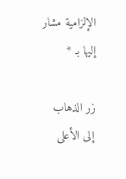الإلزامية مشار إليها بـ *

زر الذهاب إلى الأعلى